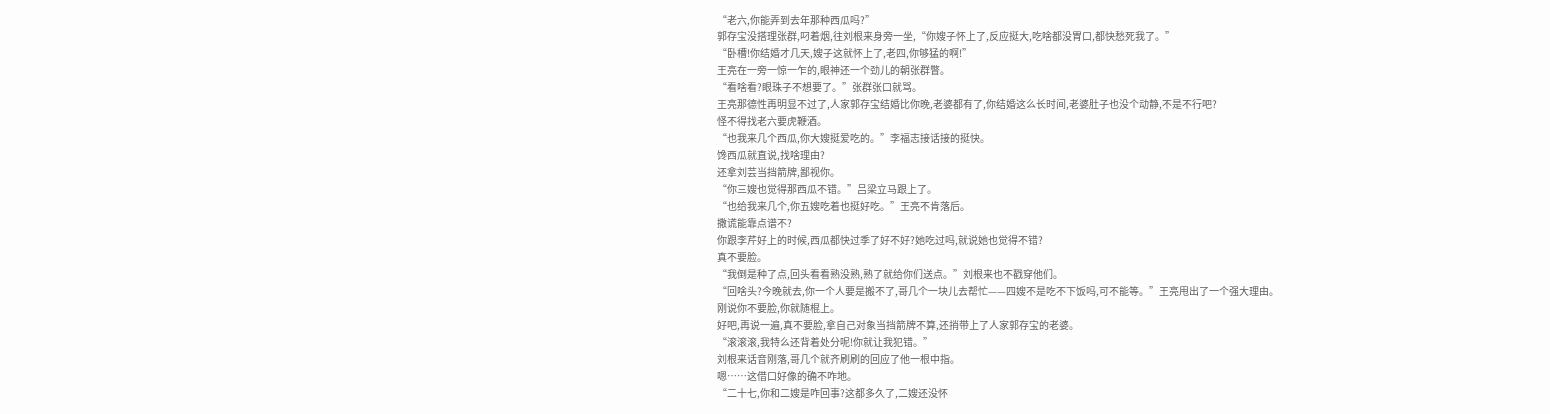“老六,你能弄到去年那种西瓜吗?”
郭存宝没搭理张群,叼着烟,往刘根来身旁一坐,“你嫂子怀上了,反应挺大,吃啥都没胃口,都快愁死我了。”
“卧槽!你结婚才几天,嫂子这就怀上了,老四,你够猛的啊!”
王亮在一旁一惊一乍的,眼神还一个劲儿的朝张群瞥。
“看啥看?眼珠子不想要了。”张群张口就骂。
王亮那德性再明显不过了,人家郭存宝结婚比你晚,老婆都有了,你结婚这么长时间,老婆肚子也没个动静,不是不行吧?
怪不得找老六要虎鞭酒。
“也我来几个西瓜,你大嫂挺爱吃的。”李福志接话接的挺快。
馋西瓜就直说,找啥理由?
还拿刘芸当挡箭牌,鄙视你。
“你三嫂也觉得那西瓜不错。”吕梁立马跟上了。
“也给我来几个,你五嫂吃着也挺好吃。”王亮不肯落后。
撒谎能靠点谱不?
你跟李芹好上的时候,西瓜都快过季了好不好?她吃过吗,就说她也觉得不错?
真不要脸。
“我倒是种了点,回头看看熟没熟,熟了就给你们送点。”刘根来也不戳穿他们。
“回啥头?今晚就去,你一个人要是搬不了,哥几个一块儿去帮忙——四嫂不是吃不下饭吗,可不能等。”王亮甩出了一个强大理由。
刚说你不要脸,你就随棍上。
好吧,再说一遍,真不要脸,拿自己对象当挡箭牌不算,还捎带上了人家郭存宝的老婆。
“滚滚滚,我特么还背着处分呢!你就让我犯错。”
刘根来话音刚落,哥几个就齐刷刷的回应了他一根中指。
嗯……这借口好像的确不咋地。
“二十七,你和二嫂是咋回事?这都多久了,二嫂还没怀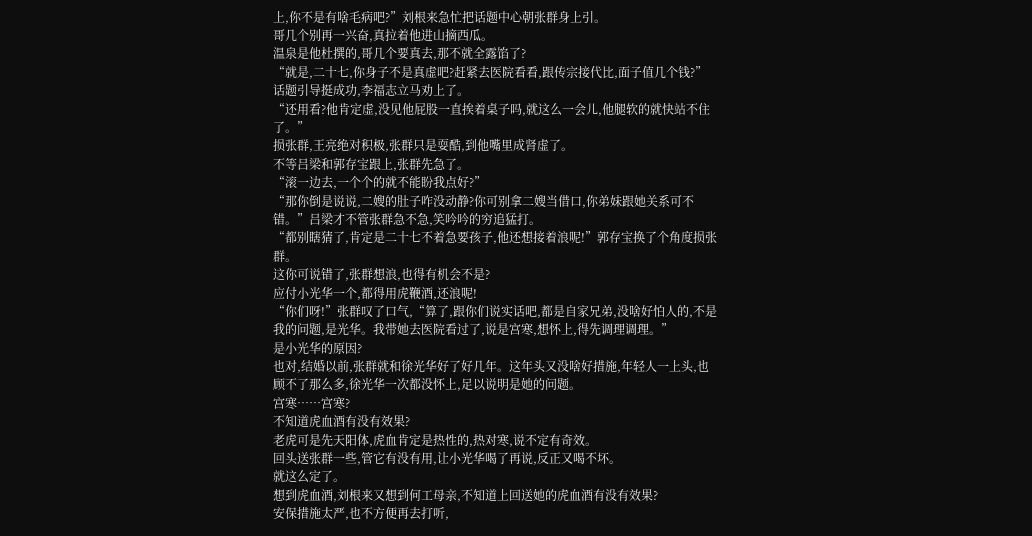上,你不是有啥毛病吧?”刘根来急忙把话题中心朝张群身上引。
哥几个别再一兴奋,真拉着他进山摘西瓜。
温泉是他杜撰的,哥几个要真去,那不就全露馅了?
“就是,二十七,你身子不是真虚吧?赶紧去医院看看,跟传宗接代比,面子值几个钱?”
话题引导挺成功,李福志立马劝上了。
“还用看?他肯定虚,没见他屁股一直挨着桌子吗,就这么一会儿,他腿软的就快站不住了。”
损张群,王亮绝对积极,张群只是耍酷,到他嘴里成肾虚了。
不等吕梁和郭存宝跟上,张群先急了。
“滚一边去,一个个的就不能盼我点好?”
“那你倒是说说,二嫂的肚子咋没动静?你可别拿二嫂当借口,你弟妹跟她关系可不错。”吕梁才不管张群急不急,笑吟吟的穷追猛打。
“都别瞎猜了,肯定是二十七不着急要孩子,他还想接着浪呢!”郭存宝换了个角度损张群。
这你可说错了,张群想浪,也得有机会不是?
应付小光华一个,都得用虎鞭酒,还浪呢!
“你们呀!”张群叹了口气,“算了,跟你们说实话吧,都是自家兄弟,没啥好怕人的,不是我的问题,是光华。我带她去医院看过了,说是宫寒,想怀上,得先调理调理。”
是小光华的原因?
也对,结婚以前,张群就和徐光华好了好几年。这年头又没啥好措施,年轻人一上头,也顾不了那么多,徐光华一次都没怀上,足以说明是她的问题。
宫寒……宫寒?
不知道虎血酒有没有效果?
老虎可是先天阳体,虎血肯定是热性的,热对寒,说不定有奇效。
回头送张群一些,管它有没有用,让小光华喝了再说,反正又喝不坏。
就这么定了。
想到虎血酒,刘根来又想到何工母亲,不知道上回送她的虎血酒有没有效果?
安保措施太严,也不方便再去打听,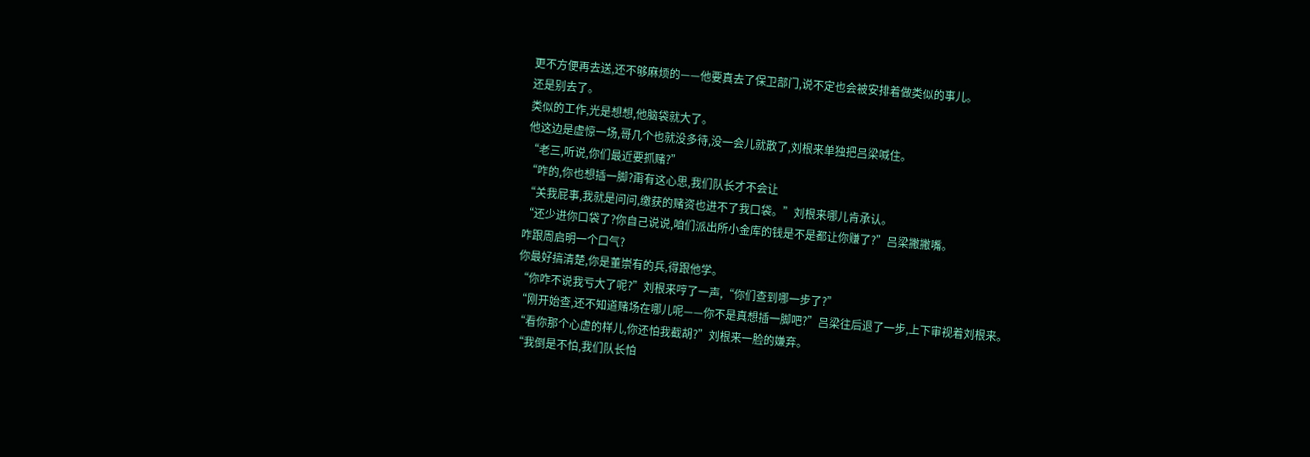更不方便再去送,还不够麻烦的——他要真去了保卫部门,说不定也会被安排着做类似的事儿。
还是别去了。
类似的工作,光是想想,他脑袋就大了。
他这边是虚惊一场,哥几个也就没多待,没一会儿就散了,刘根来单独把吕梁喊住。
“老三,听说,你们最近要抓赌?”
“咋的,你也想插一脚?甭有这心思,我们队长才不会让
“关我屁事,我就是问问,缴获的赌资也进不了我口袋。”刘根来哪儿肯承认。
“还少进你口袋了?你自己说说,咱们派出所小金库的钱是不是都让你赚了?”吕梁撇撇嘴。
咋跟周启明一个口气?
你最好搞清楚,你是董崇有的兵,得跟他学。
“你咋不说我亏大了呢?”刘根来哼了一声,“你们查到哪一步了?”
“刚开始查,还不知道赌场在哪儿呢——你不是真想插一脚吧?”吕梁往后退了一步,上下审视着刘根来。
“看你那个心虚的样儿,你还怕我截胡?”刘根来一脸的嫌弃。
“我倒是不怕,我们队长怕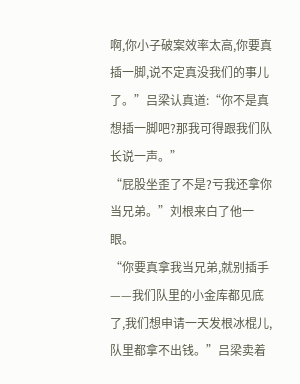啊,你小子破案效率太高,你要真插一脚,说不定真没我们的事儿了。”吕梁认真道:“你不是真想插一脚吧?那我可得跟我们队长说一声。”
“屁股坐歪了不是?亏我还拿你当兄弟。”刘根来白了他一眼。
“你要真拿我当兄弟,就别插手——我们队里的小金库都见底了,我们想申请一天发根冰棍儿,队里都拿不出钱。”吕梁卖着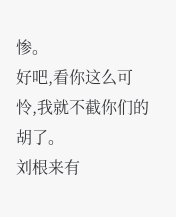惨。
好吧,看你这么可怜,我就不截你们的胡了。
刘根来有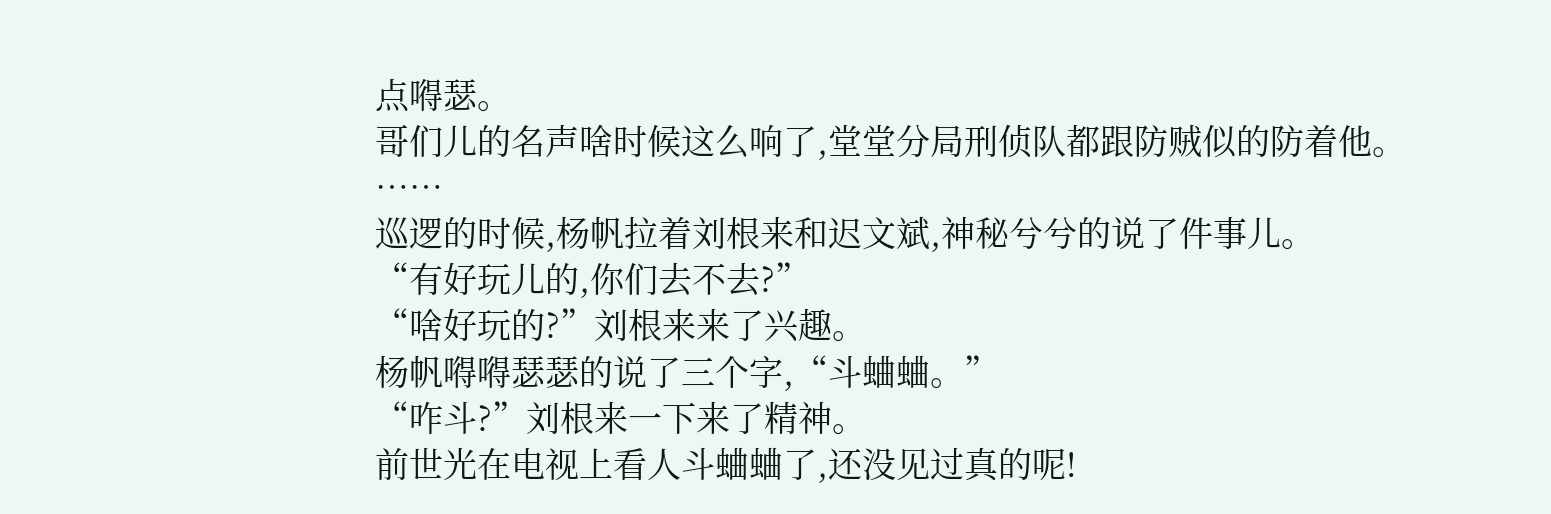点嘚瑟。
哥们儿的名声啥时候这么响了,堂堂分局刑侦队都跟防贼似的防着他。
……
巡逻的时候,杨帆拉着刘根来和迟文斌,神秘兮兮的说了件事儿。
“有好玩儿的,你们去不去?”
“啥好玩的?”刘根来来了兴趣。
杨帆嘚嘚瑟瑟的说了三个字,“斗蛐蛐。”
“咋斗?”刘根来一下来了精神。
前世光在电视上看人斗蛐蛐了,还没见过真的呢!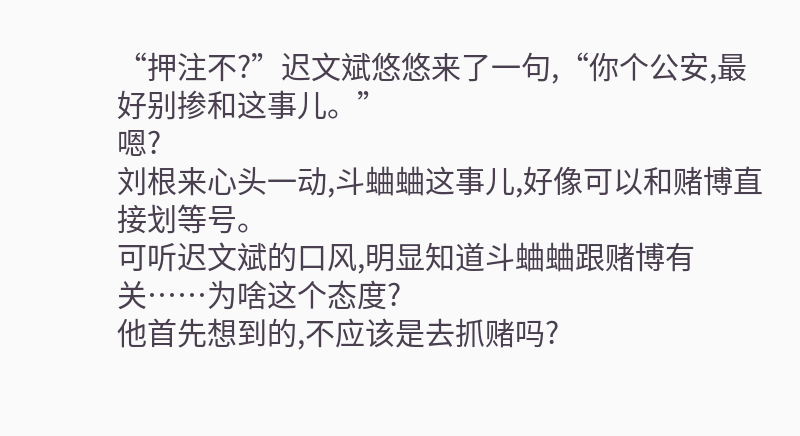“押注不?”迟文斌悠悠来了一句,“你个公安,最好别掺和这事儿。”
嗯?
刘根来心头一动,斗蛐蛐这事儿,好像可以和赌博直接划等号。
可听迟文斌的口风,明显知道斗蛐蛐跟赌博有关……为啥这个态度?
他首先想到的,不应该是去抓赌吗?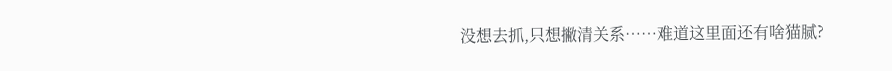没想去抓,只想撇清关系……难道这里面还有啥猫腻?